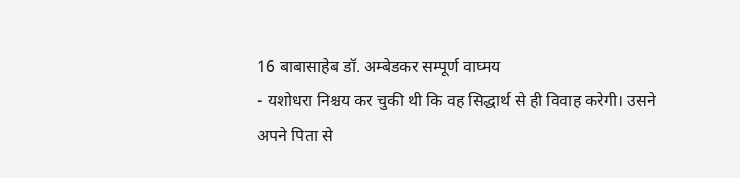16 बाबासाहेब डॉ. अम्बेडकर सम्पूर्ण वाघ्मय
- यशोधरा निश्चय कर चुकी थी कि वह सिद्धार्थ से ही विवाह करेगी। उसने
अपने पिता से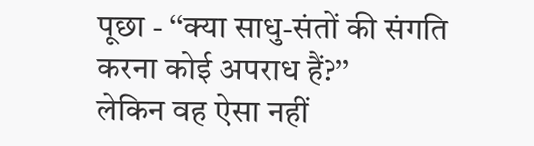पूछा - ‘‘क्या साधु-संतों की संगति करना कोई अपराध हैं?’’
लेकिन वह ऐसा नहीं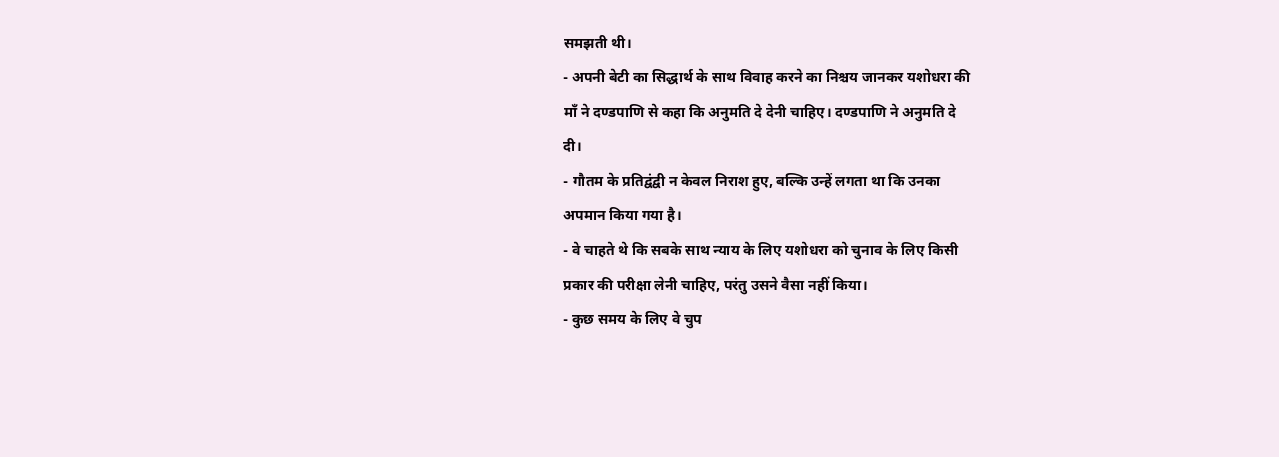समझती थी।
- अपनी बेटी का सिद्धार्थ के साथ विवाह करने का निश्चय जानकर यशोधरा की
माँ ने दण्डपाणि से कहा कि अनुमति दे देनी चाहिए। दण्डपाणि ने अनुमति दे
दी।
- गौतम के प्रतिद्वंद्वी न केवल निराश हुए, बल्कि उन्हें लगता था कि उनका
अपमान किया गया है।
- वे चाहते थे कि सबके साथ न्याय के लिए यशोधरा को चुनाव के लिए किसी
प्रकार की परीक्षा लेनी चाहिए, परंतु उसने वैसा नहीं किया।
- कुछ समय के लिए वे चुप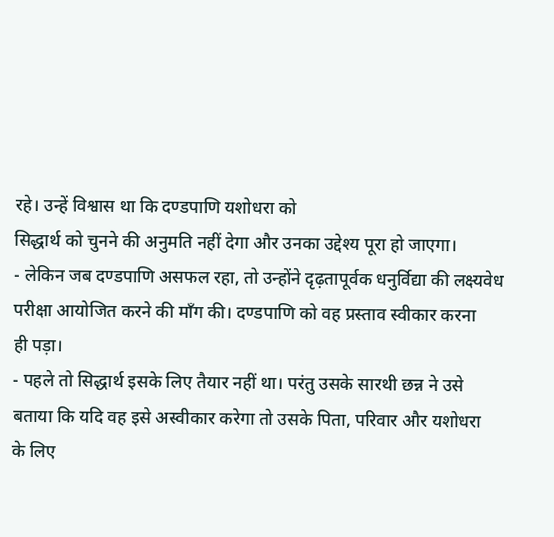रहे। उन्हें विश्वास था कि दण्डपाणि यशोधरा को
सिद्धार्थ को चुनने की अनुमति नहीं देगा और उनका उद्देश्य पूरा हो जाएगा।
- लेकिन जब दण्डपाणि असफल रहा, तो उन्होंने दृढ़तापूर्वक धनुर्विद्या की लक्ष्यवेध
परीक्षा आयोजित करने की माँग की। दण्डपाणि को वह प्रस्ताव स्वीकार करना
ही पड़ा।
- पहले तो सिद्धार्थ इसके लिए तैयार नहीं था। परंतु उसके सारथी छन्न ने उसे
बताया कि यदि वह इसे अस्वीकार करेगा तो उसके पिता, परिवार और यशोधरा
के लिए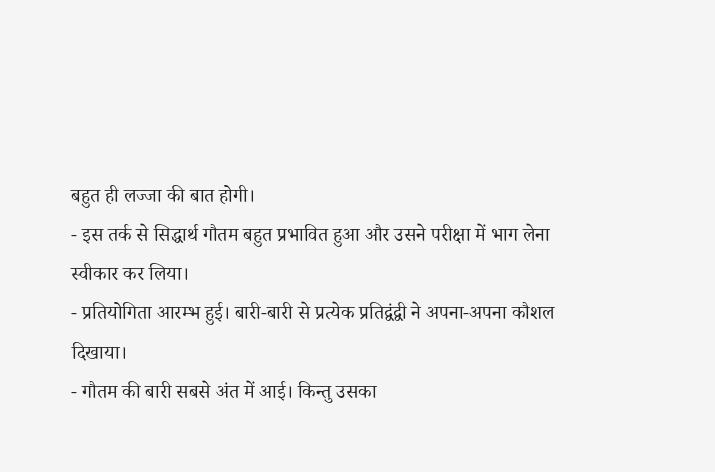बहुत ही लज्जा की बात होगी।
- इस तर्क से सिद्धार्थ गौतम बहुत प्रभावित हुआ और उसने परीक्षा में भाग लेना
स्वीकार कर लिया।
- प्रतियोगिता आरम्भ हुई। बारी-बारी से प्रत्येक प्रतिद्वंद्वी ने अपना-अपना कौशल
दिखाया।
- गौतम की बारी सबसे अंत में आई। किन्तु उसका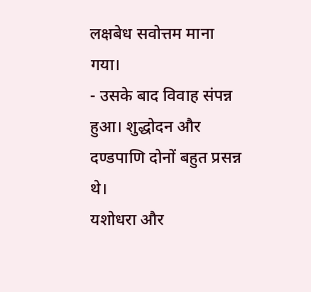लक्षबेध सवोत्तम माना
गया।
- उसके बाद विवाह संपन्न हुआ। शुद्धोदन और दण्डपाणि दोनों बहुत प्रसन्न थे।
यशोधरा और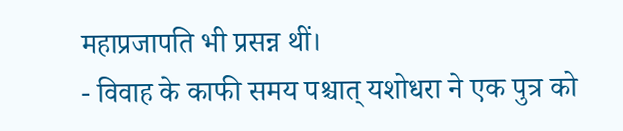महाप्रजापति भी प्रसन्न थीं।
- विवाह के काफी समय पश्चात् यशोधरा ने एक पुत्र को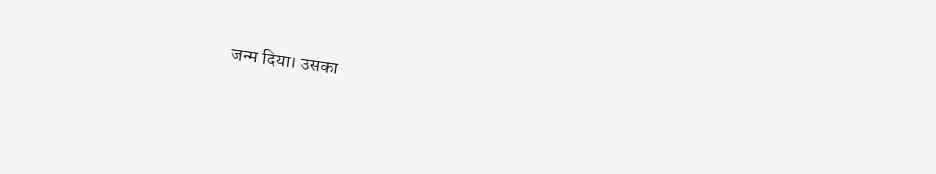जन्म दिया। उसका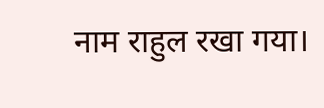नाम राहुल रखा गया।